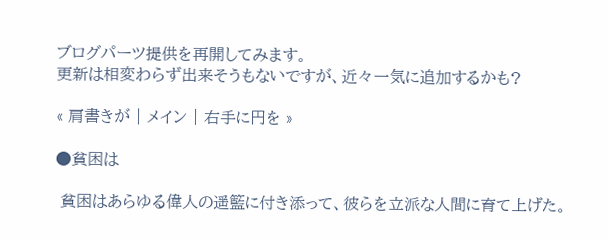ブログパーツ提供を再開してみます。
更新は相変わらず出来そうもないですが、近々一気に追加するかも?

« 肩書きが | メイン | 右手に円を »

●貧困は

 貧困はあらゆる偉人の遥籃に付き添って、彼らを立派な人間に育て上げた。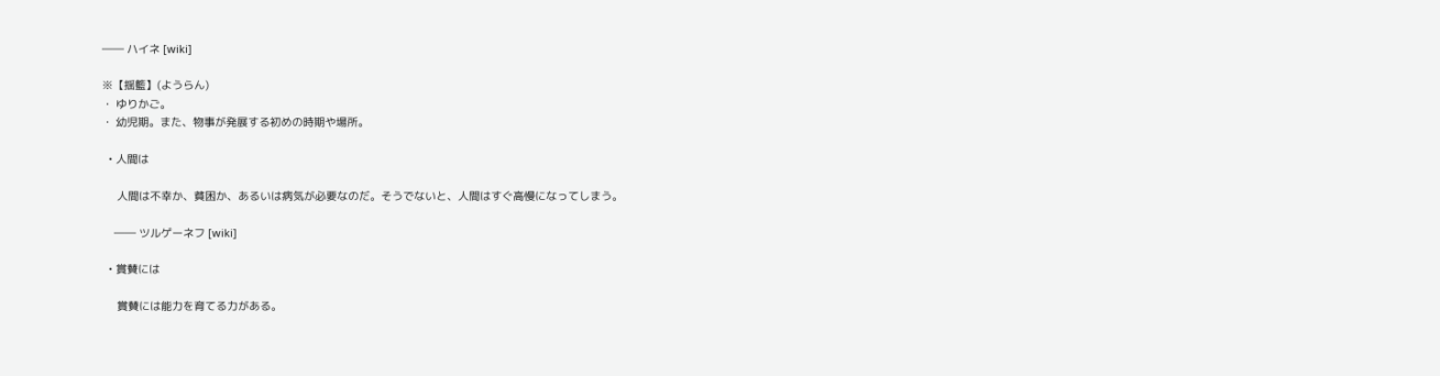―― ハイネ [wiki]

※【揺籃】(ようらん)
・ ゆりかご。
・ 幼児期。また、物事が発展する初めの時期や場所。

  • 人間は

     人間は不幸か、貧困か、あるいは病気が必要なのだ。そうでないと、人間はすぐ高慢になってしまう。

    ―― ツルゲーネフ [wiki]

  • 賞賛には

     賞賛には能力を育てる力がある。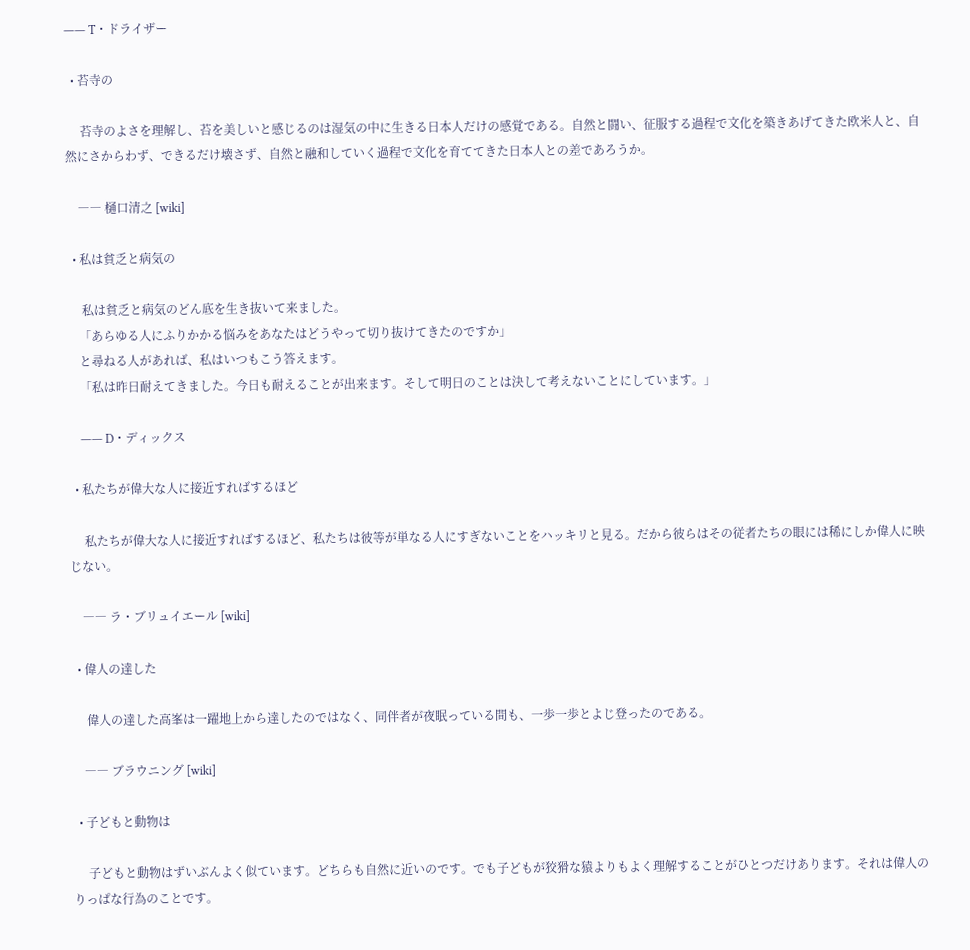―― T・ドライザー

  • 苔寺の

     苔寺のよさを理解し、苔を美しいと感じるのは湿気の中に生きる日本人だけの感覚である。自然と闘い、征服する過程で文化を築きあげてきた欧米人と、自然にさからわず、できるだけ壊さず、自然と融和していく過程で文化を育ててきた日本人との差であろうか。

    ―― 樋口清之 [wiki]

  • 私は貧乏と病気の

     私は貧乏と病気のどん底を生き抜いて来ました。
    「あらゆる人にふりかかる悩みをあなたはどうやって切り抜けてきたのですか」
    と尋ねる人があれば、私はいつもこう答えます。
    「私は昨日耐えてきました。今日も耐えることが出来ます。そして明日のことは決して考えないことにしています。」

    ―― D・ディックス

  • 私たちが偉大な人に接近すればするほど

     私たちが偉大な人に接近すればするほど、私たちは彼等が単なる人にすぎないことをハッキリと見る。だから彼らはその従者たちの眼には稀にしか偉人に映じない。

    ―― ラ・ブリュイエール [wiki]

  • 偉人の達した

     偉人の達した高峯は一躍地上から達したのではなく、同伴者が夜眠っている間も、一歩一歩とよじ登ったのである。

    ―― ブラウニング [wiki]

  • 子どもと動物は

     子どもと動物はずいぶんよく似ています。どちらも自然に近いのです。でも子どもが狡猾な猿よりもよく理解することがひとつだけあります。それは偉人のりっぱな行為のことです。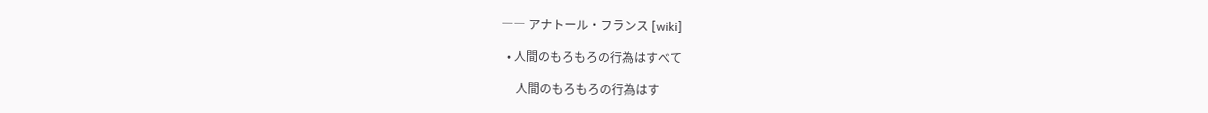―― アナトール・フランス [wiki]

  • 人間のもろもろの行為はすべて

     人間のもろもろの行為はす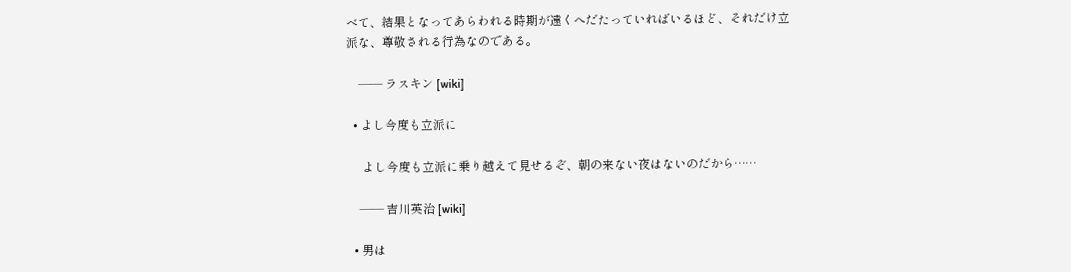べて、結果となってあらわれる時期が遠くへだたっていればいるほど、それだけ立派な、尊敬される行為なのである。

    ―― ラスキン [wiki]

  • よし今度も立派に

     よし今度も立派に乗り越えて見せるぞ、朝の来ない夜はないのだから……

    ―― 吉川英治 [wiki]

  • 男は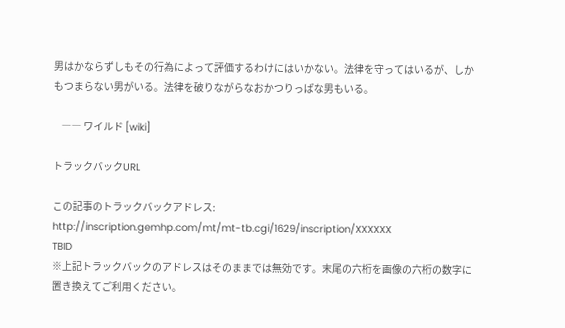男はかならずしもその行為によって評価するわけにはいかない。法律を守ってはいるが、しかもつまらない男がいる。法律を破りながらなおかつりっぱな男もいる。

    ―― ワイルド [wiki]

トラックバックURL

この記事のトラックバックアドレス:
http://inscription.gemhp.com/mt/mt-tb.cgi/1629/inscription/XXXXXX
TBID
※上記トラックバックのアドレスはそのままでは無効です。末尾の六桁を画像の六桁の数字に置き換えてご利用ください。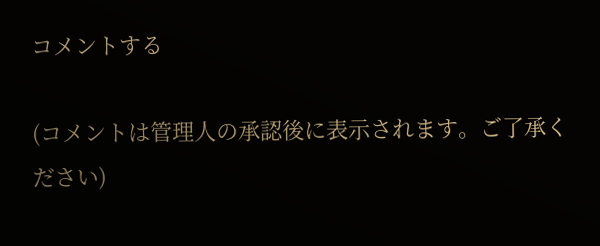コメントする

(コメントは管理人の承認後に表示されます。ご了承ください)